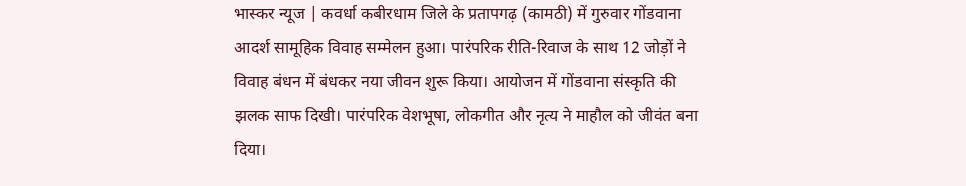भास्कर न्यूज | कवर्धा कबीरधाम जिले के प्रतापगढ़ (कामठी) में गुरुवार गोंडवाना आदर्श सामूहिक विवाह सम्मेलन हुआ। पारंपरिक रीति-रिवाज के साथ 12 जोड़ों ने विवाह बंधन में बंधकर नया जीवन शुरू किया। आयोजन में गोंडवाना संस्कृति की झलक साफ दिखी। पारंपरिक वेशभूषा, लोकगीत और नृत्य ने माहौल को जीवंत बना दिया।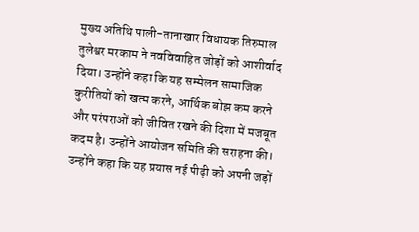मुख्य अतिथि पाली-तानाखार विधायक तिरुमाल तुलेश्वर मरकाम ने नवविवाहित जोड़ों को आशीर्वाद दिया। उन्होंने कहा कि यह सम्मेलन सामाजिक कुरीतियों को खत्म करने, आर्थिक बोझ कम करने और परंपराओं को जीवित रखने की दिशा में मजबूत कदम है। उन्होंने आयोजन समिति की सराहना की। उन्होंने कहा कि यह प्रयास नई पीढ़ी को अपनी जड़ों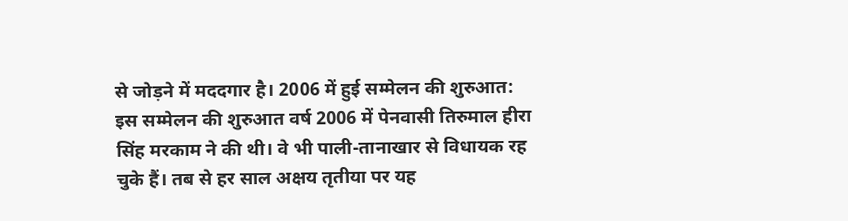से जोड़ने में मददगार है। 2006 में हुई सम्मेलन की शुरुआत: इस सम्मेलन की शुरुआत वर्ष 2006 में पेनवासी तिरुमाल हीरा सिंह मरकाम ने की थी। वे भी पाली-तानाखार से विधायक रह चुके हैं। तब से हर साल अक्षय तृतीया पर यह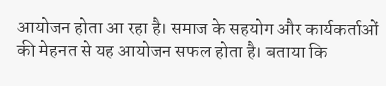आयोजन होता आ रहा है। समाज के सहयोग और कार्यकर्ताओं की मेहनत से यह आयोजन सफल होता है। बताया कि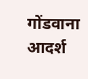गोंडवाना आदर्श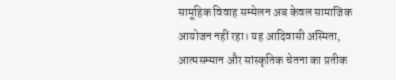सामूहिक विवाह सम्मेलन अब केवल सामाजिक आयोजन नहीं रहा। यह आदिवासी अस्मिता, आत्मसम्मान और सांस्कृतिक चेतना का प्रतीक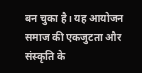बन चुका है। यह आयोजन समाज की एकजुटता और संस्कृति के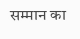सम्मान का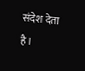संदेश देता है।